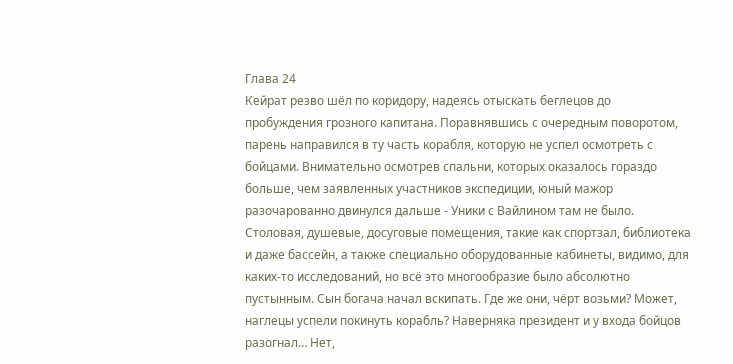Глава 24
Кейрат резво шёл по коридору, надеясь отыскать беглецов до пробуждения грозного капитана. Поравнявшись с очередным поворотом, парень направился в ту часть корабля, которую не успел осмотреть с бойцами. Внимательно осмотрев спальни, которых оказалось гораздо больше, чем заявленных участников экспедиции, юный мажор разочарованно двинулся дальше - Уники с Вайлином там не было. Столовая, душевые, досуговые помещения, такие как спортзал, библиотека и даже бассейн, а также специально оборудованные кабинеты, видимо, для каких-то исследований, но всё это многообразие было абсолютно пустынным. Сын богача начал вскипать. Где же они, чёрт возьми? Может, наглецы успели покинуть корабль? Наверняка президент и у входа бойцов разогнал… Нет,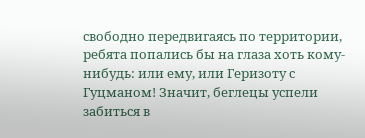свободно передвигаясь по территории, ребята попались бы на глаза хоть кому-нибудь: или ему, или Геризоту с Гуцманом! Значит, беглецы успели забиться в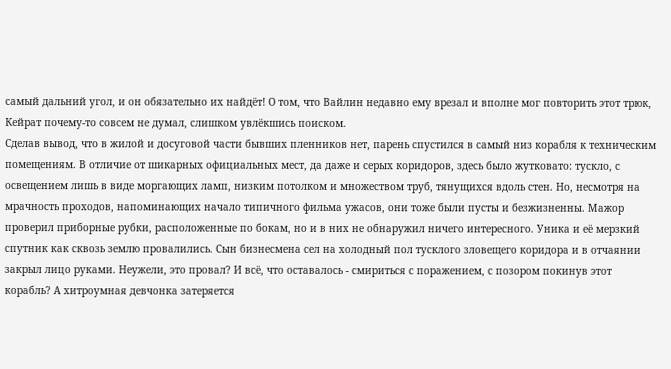самый дальний угол, и он обязательно их найдёт! О том, что Вайлин недавно ему врезал и вполне мог повторить этот трюк, Кейрат почему-то совсем не думал, слишком увлёкшись поиском.
Сделав вывод, что в жилой и досуговой части бывших пленников нет, парень спустился в самый низ корабля к техническим помещениям. В отличие от шикарных официальных мест, да даже и серых коридоров, здесь было жутковато: тускло, с освещением лишь в виде моргающих ламп, низким потолком и множеством труб, тянущихся вдоль стен. Но, несмотря на мрачность проходов, напоминающих начало типичного фильма ужасов, они тоже были пусты и безжизненны. Мажор проверил приборные рубки, расположенные по бокам, но и в них не обнаружил ничего интересного. Уника и её мерзкий спутник как сквозь землю провалились. Сын бизнесмена сел на холодный пол тусклого зловещего коридора и в отчаянии закрыл лицо руками. Неужели, это провал? И всё, что оставалось - смириться с поражением, с позором покинув этот корабль? А хитроумная девчонка затеряется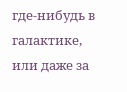где-нибудь в галактике, или даже за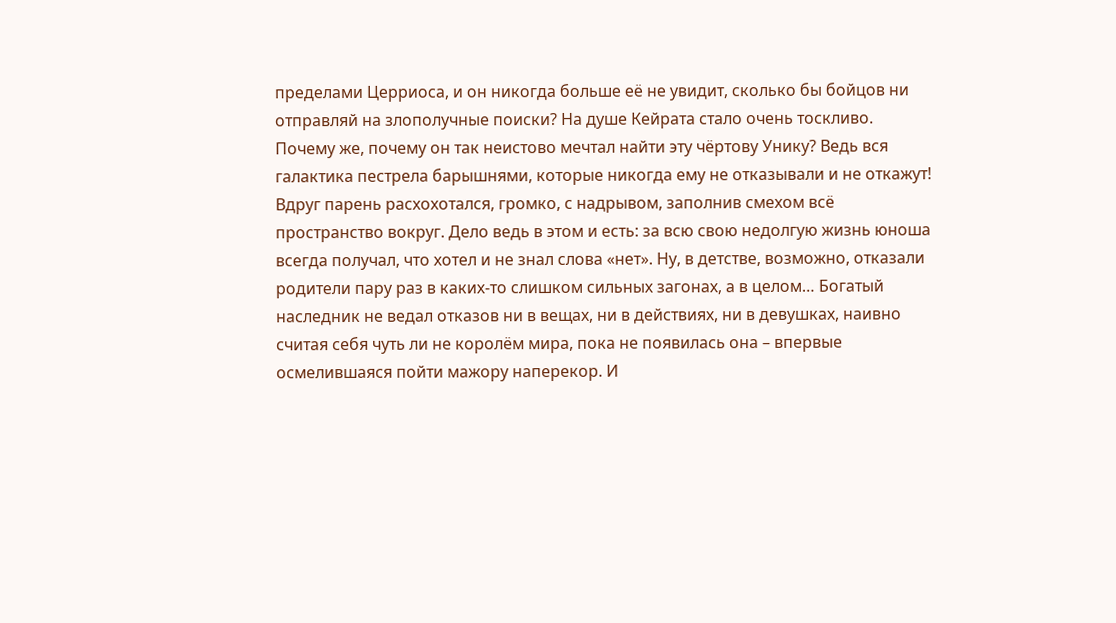пределами Церриоса, и он никогда больше её не увидит, сколько бы бойцов ни отправляй на злополучные поиски? На душе Кейрата стало очень тоскливо. Почему же, почему он так неистово мечтал найти эту чёртову Унику? Ведь вся галактика пестрела барышнями, которые никогда ему не отказывали и не откажут! Вдруг парень расхохотался, громко, с надрывом, заполнив смехом всё пространство вокруг. Дело ведь в этом и есть: за всю свою недолгую жизнь юноша всегда получал, что хотел и не знал слова «нет». Ну, в детстве, возможно, отказали родители пару раз в каких-то слишком сильных загонах, а в целом… Богатый наследник не ведал отказов ни в вещах, ни в действиях, ни в девушках, наивно считая себя чуть ли не королём мира, пока не появилась она – впервые осмелившаяся пойти мажору наперекор. И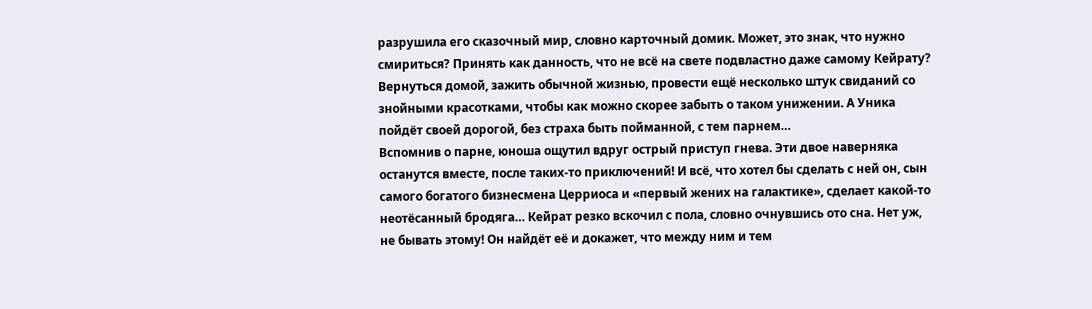разрушила его сказочный мир, словно карточный домик. Может, это знак, что нужно смириться? Принять как данность, что не всё на свете подвластно даже самому Кейрату? Вернуться домой, зажить обычной жизнью, провести ещё несколько штук свиданий со знойными красотками, чтобы как можно скорее забыть о таком унижении. А Уника пойдёт своей дорогой, без страха быть пойманной, с тем парнем…
Вспомнив о парне, юноша ощутил вдруг острый приступ гнева. Эти двое наверняка останутся вместе, после таких-то приключений! И всё, что хотел бы сделать с ней он, сын самого богатого бизнесмена Церриоса и «первый жених на галактике», сделает какой-то неотёсанный бродяга… Кейрат резко вскочил с пола, словно очнувшись ото сна. Нет уж, не бывать этому! Он найдёт её и докажет, что между ним и тем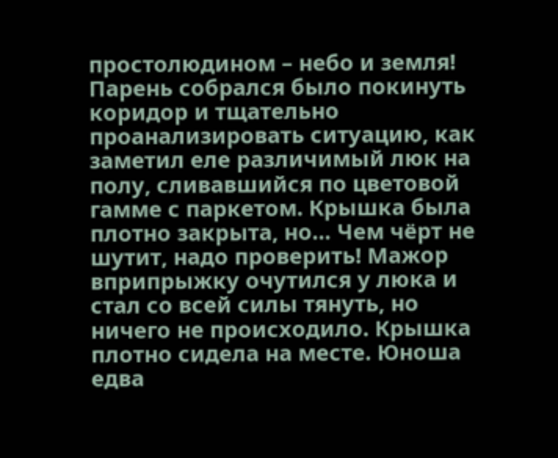простолюдином – небо и земля! Парень собрался было покинуть коридор и тщательно проанализировать ситуацию, как заметил еле различимый люк на полу, сливавшийся по цветовой гамме с паркетом. Крышка была плотно закрыта, но… Чем чёрт не шутит, надо проверить! Мажор вприпрыжку очутился у люка и стал со всей силы тянуть, но ничего не происходило. Крышка плотно сидела на месте. Юноша едва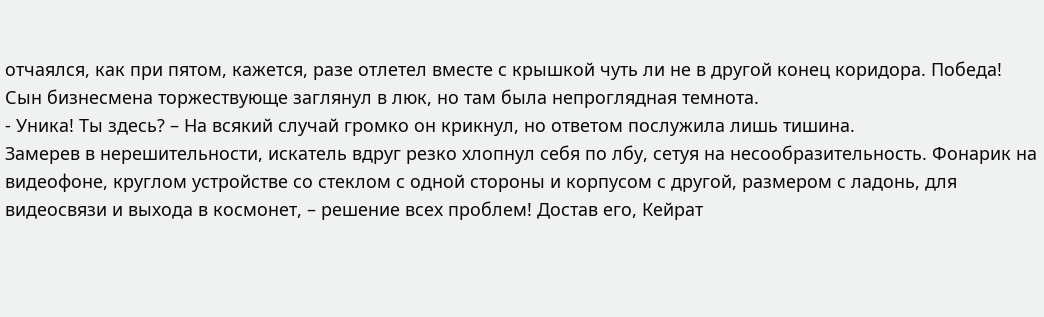отчаялся, как при пятом, кажется, разе отлетел вместе с крышкой чуть ли не в другой конец коридора. Победа! Сын бизнесмена торжествующе заглянул в люк, но там была непроглядная темнота.
- Уника! Ты здесь? – На всякий случай громко он крикнул, но ответом послужила лишь тишина.
Замерев в нерешительности, искатель вдруг резко хлопнул себя по лбу, сетуя на несообразительность. Фонарик на видеофоне, круглом устройстве со стеклом с одной стороны и корпусом с другой, размером с ладонь, для видеосвязи и выхода в космонет, – решение всех проблем! Достав его, Кейрат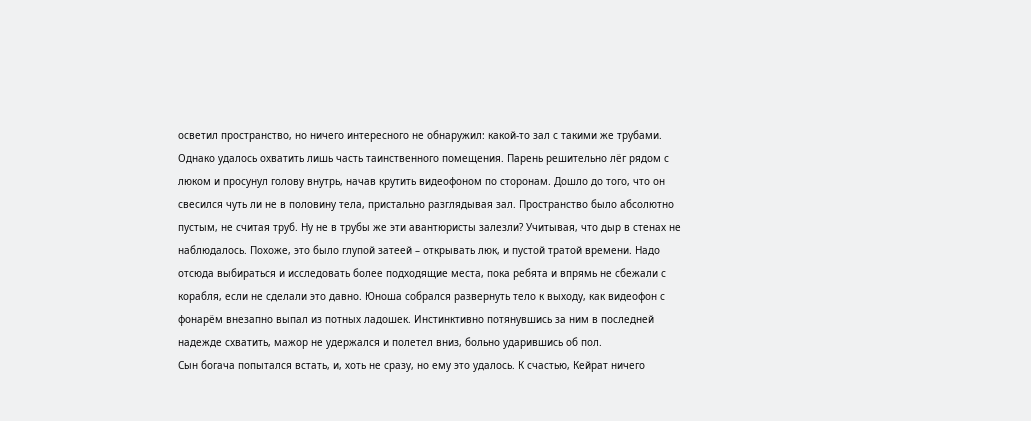осветил пространство, но ничего интересного не обнаружил: какой-то зал с такими же трубами. Однако удалось охватить лишь часть таинственного помещения. Парень решительно лёг рядом с люком и просунул голову внутрь, начав крутить видеофоном по сторонам. Дошло до того, что он свесился чуть ли не в половину тела, пристально разглядывая зал. Пространство было абсолютно пустым, не считая труб. Ну не в трубы же эти авантюристы залезли? Учитывая, что дыр в стенах не наблюдалось. Похоже, это было глупой затеей – открывать люк, и пустой тратой времени. Надо отсюда выбираться и исследовать более подходящие места, пока ребята и впрямь не сбежали с корабля, если не сделали это давно. Юноша собрался развернуть тело к выходу, как видеофон с фонарём внезапно выпал из потных ладошек. Инстинктивно потянувшись за ним в последней надежде схватить, мажор не удержался и полетел вниз, больно ударившись об пол.
Сын богача попытался встать, и, хоть не сразу, но ему это удалось. К счастью, Кейрат ничего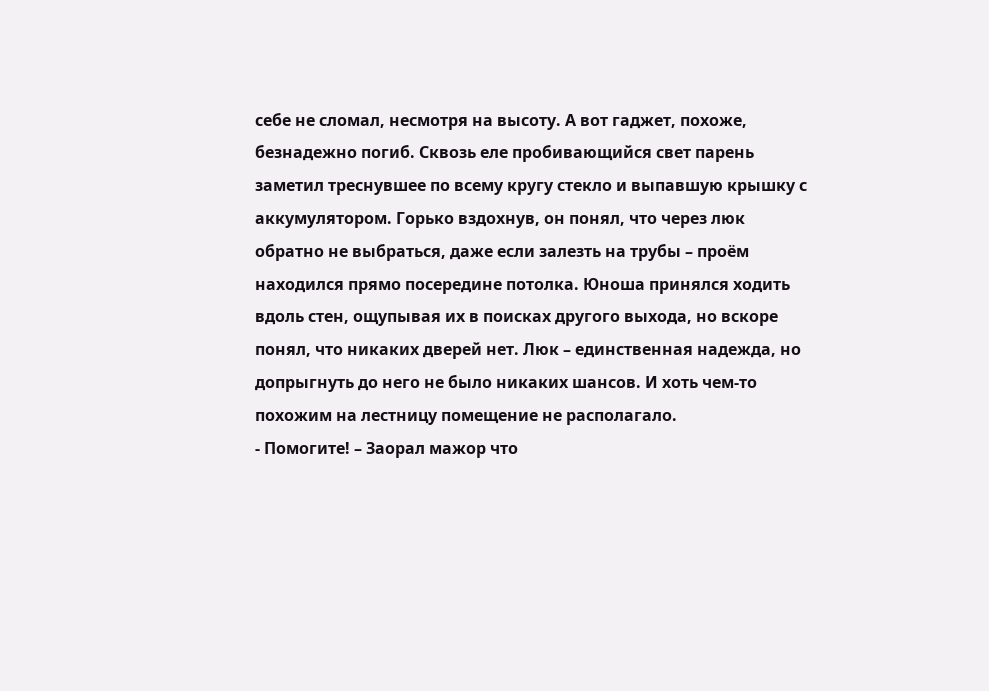себе не сломал, несмотря на высоту. А вот гаджет, похоже, безнадежно погиб. Сквозь еле пробивающийся свет парень заметил треснувшее по всему кругу стекло и выпавшую крышку с аккумулятором. Горько вздохнув, он понял, что через люк обратно не выбраться, даже если залезть на трубы – проём находился прямо посередине потолка. Юноша принялся ходить вдоль стен, ощупывая их в поисках другого выхода, но вскоре понял, что никаких дверей нет. Люк – единственная надежда, но допрыгнуть до него не было никаких шансов. И хоть чем-то похожим на лестницу помещение не располагало.
- Помогите! – Заорал мажор что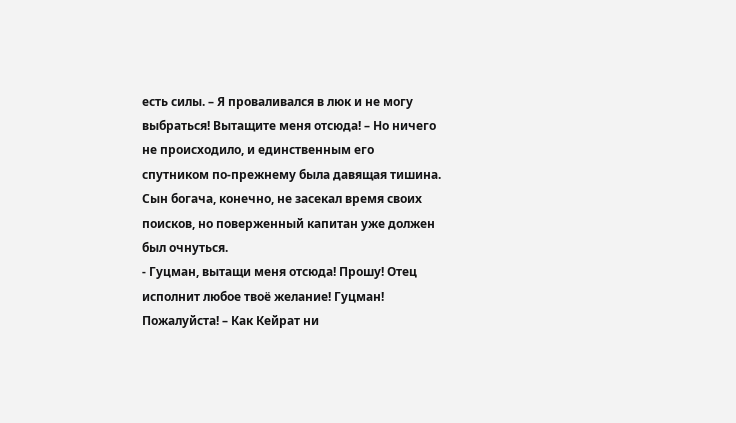есть силы. – Я проваливался в люк и не могу выбраться! Вытащите меня отсюда! – Но ничего не происходило, и единственным его спутником по-прежнему была давящая тишина.
Сын богача, конечно, не засекал время своих поисков, но поверженный капитан уже должен был очнуться.
- Гуцман, вытащи меня отсюда! Прошу! Отец исполнит любое твоё желание! Гуцман! Пожалуйста! – Как Кейрат ни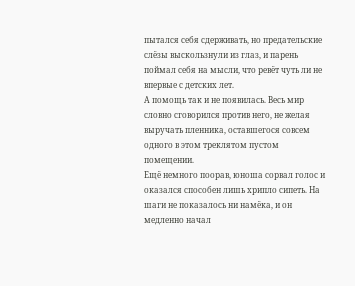пытался себя сдерживать, но предательские слёзы выскользнули из глаз, и парень поймал себя на мысли, что ревёт чуть ли не впервые с детских лет.
А помощь так и не появилась. Весь мир словно сговорился против него, не желая выручать пленника, оставшегося совсем одного в этом треклятом пустом помещении.
Ещё немного поорав, юноша сорвал голос и оказался способен лишь хрипло сипеть. На шаги не показалось ни намёка, и он медленно начал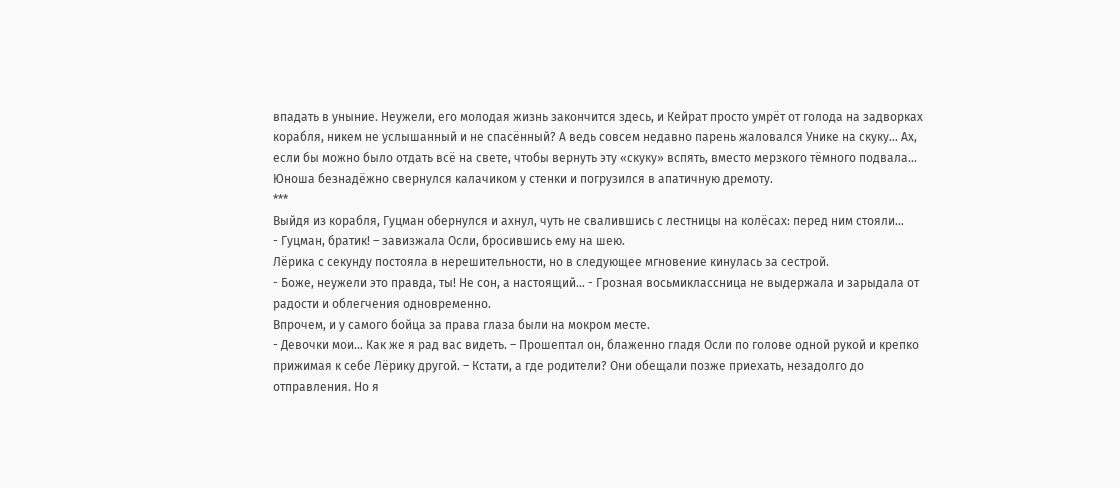впадать в уныние. Неужели, его молодая жизнь закончится здесь, и Кейрат просто умрёт от голода на задворках корабля, никем не услышанный и не спасённый? А ведь совсем недавно парень жаловался Унике на скуку… Ах, если бы можно было отдать всё на свете, чтобы вернуть эту «скуку» вспять, вместо мерзкого тёмного подвала… Юноша безнадёжно свернулся калачиком у стенки и погрузился в апатичную дремоту.
***
Выйдя из корабля, Гуцман обернулся и ахнул, чуть не свалившись с лестницы на колёсах: перед ним стояли…
- Гуцман, братик! – завизжала Осли, бросившись ему на шею.
Лёрика с секунду постояла в нерешительности, но в следующее мгновение кинулась за сестрой.
- Боже, неужели это правда, ты! Не сон, а настоящий… - Грозная восьмиклассница не выдержала и зарыдала от радости и облегчения одновременно.
Впрочем, и у самого бойца за права глаза были на мокром месте.
- Девочки мои… Как же я рад вас видеть. – Прошептал он, блаженно гладя Осли по голове одной рукой и крепко прижимая к себе Лёрику другой. – Кстати, а где родители? Они обещали позже приехать, незадолго до отправления. Но я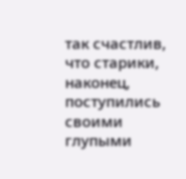так счастлив, что старики, наконец, поступились своими глупыми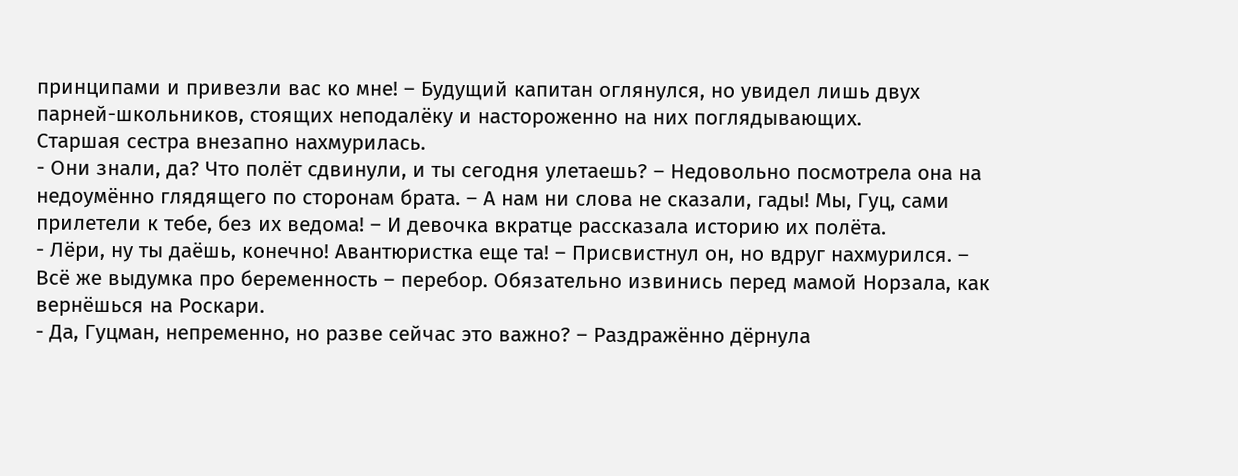принципами и привезли вас ко мне! – Будущий капитан оглянулся, но увидел лишь двух парней-школьников, стоящих неподалёку и настороженно на них поглядывающих.
Старшая сестра внезапно нахмурилась.
- Они знали, да? Что полёт сдвинули, и ты сегодня улетаешь? – Недовольно посмотрела она на недоумённо глядящего по сторонам брата. – А нам ни слова не сказали, гады! Мы, Гуц, сами прилетели к тебе, без их ведома! – И девочка вкратце рассказала историю их полёта.
- Лёри, ну ты даёшь, конечно! Авантюристка еще та! – Присвистнул он, но вдруг нахмурился. – Всё же выдумка про беременность – перебор. Обязательно извинись перед мамой Норзала, как вернёшься на Роскари.
- Да, Гуцман, непременно, но разве сейчас это важно? – Раздражённо дёрнула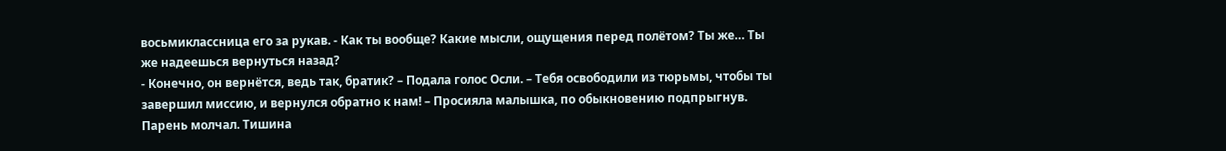восьмиклассница его за рукав. - Как ты вообще? Какие мысли, ощущения перед полётом? Ты же… Ты же надеешься вернуться назад?
- Конечно, он вернётся, ведь так, братик? – Подала голос Осли. – Тебя освободили из тюрьмы, чтобы ты завершил миссию, и вернулся обратно к нам! – Просияла малышка, по обыкновению подпрыгнув.
Парень молчал. Тишина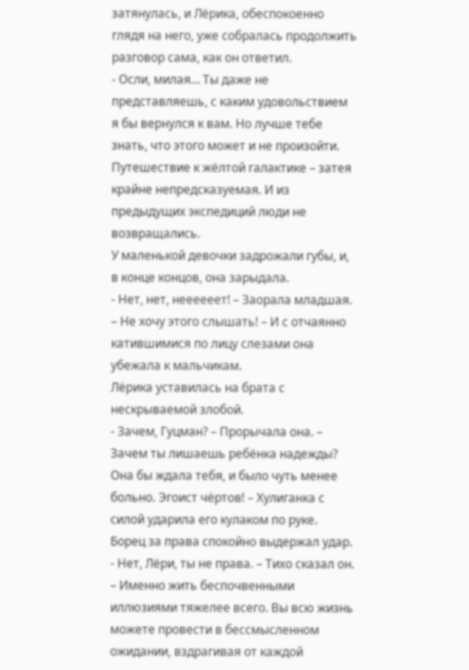затянулась, и Лёрика, обеспокоенно глядя на него, уже собралась продолжить разговор сама, как он ответил.
- Осли, милая… Ты даже не представляешь, с каким удовольствием я бы вернулся к вам. Но лучше тебе знать, что этого может и не произойти. Путешествие к жёлтой галактике – затея крайне непредсказуемая. И из предыдущих экспедиций люди не возвращались.
У маленькой девочки задрожали губы, и, в конце концов, она зарыдала.
- Нет, нет, неееееет! – Заорала младшая. – Не хочу этого слышать! – И с отчаянно катившимися по лицу слезами она убежала к мальчикам.
Лёрика уставилась на брата с нескрываемой злобой.
- Зачем, Гуцман? – Прорычала она. – Зачем ты лишаешь ребёнка надежды? Она бы ждала тебя, и было чуть менее больно. Эгоист чёртов! – Хулиганка с силой ударила его кулаком по руке.
Борец за права спокойно выдержал удар.
- Нет, Лёри, ты не права. – Тихо сказал он. – Именно жить беспочвенными иллюзиями тяжелее всего. Вы всю жизнь можете провести в бессмысленном ожидании, вздрагивая от каждой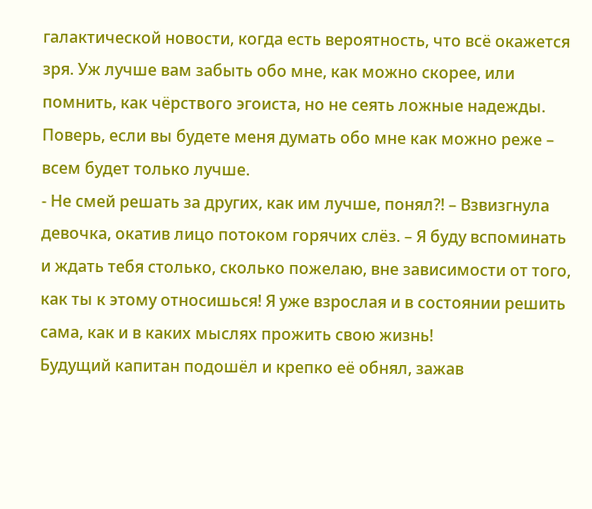галактической новости, когда есть вероятность, что всё окажется зря. Уж лучше вам забыть обо мне, как можно скорее, или помнить, как чёрствого эгоиста, но не сеять ложные надежды. Поверь, если вы будете меня думать обо мне как можно реже – всем будет только лучше.
- Не смей решать за других, как им лучше, понял?! – Взвизгнула девочка, окатив лицо потоком горячих слёз. – Я буду вспоминать и ждать тебя столько, сколько пожелаю, вне зависимости от того, как ты к этому относишься! Я уже взрослая и в состоянии решить сама, как и в каких мыслях прожить свою жизнь!
Будущий капитан подошёл и крепко её обнял, зажав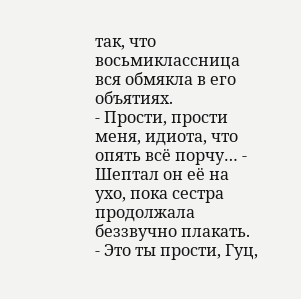так, что восьмиклассница вся обмякла в его объятиях.
- Прости, прости меня, идиота, что опять всё порчу… - Шептал он её на ухо, пока сестра продолжала беззвучно плакать.
- Это ты прости, Гуц,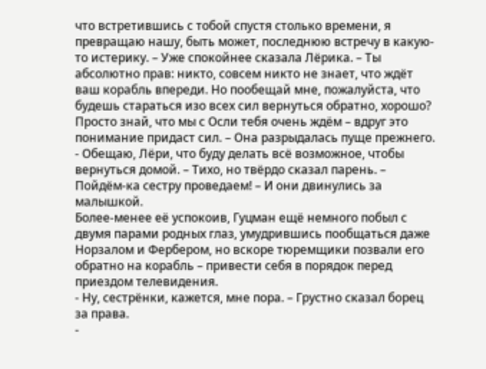что встретившись с тобой спустя столько времени, я превращаю нашу, быть может, последнюю встречу в какую-то истерику. – Уже спокойнее сказала Лёрика. – Ты абсолютно прав: никто, совсем никто не знает, что ждёт ваш корабль впереди. Но пообещай мне, пожалуйста, что будешь стараться изо всех сил вернуться обратно, хорошо? Просто знай, что мы с Осли тебя очень ждём – вдруг это понимание придаст сил. – Она разрыдалась пуще прежнего.
- Обещаю, Лёри, что буду делать всё возможное, чтобы вернуться домой. – Тихо, но твёрдо сказал парень. – Пойдём-ка сестру проведаем! – И они двинулись за малышкой.
Более-менее её успокоив, Гуцман ещё немного побыл с двумя парами родных глаз, умудрившись пообщаться даже Норзалом и Фербером, но вскоре тюремщики позвали его обратно на корабль – привести себя в порядок перед приездом телевидения.
- Ну, сестрёнки, кажется, мне пора. – Грустно сказал борец за права.
-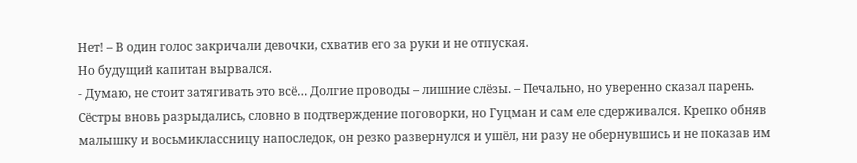Нет! – В один голос закричали девочки, схватив его за руки и не отпуская.
Но будущий капитан вырвался.
- Думаю, не стоит затягивать это всё… Долгие проводы – лишние слёзы. – Печально, но уверенно сказал парень.
Сёстры вновь разрыдались, словно в подтверждение поговорки, но Гуцман и сам еле сдерживался. Крепко обняв малышку и восьмиклассницу напоследок, он резко развернулся и ушёл, ни разу не обернувшись и не показав им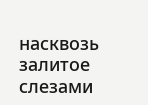насквозь залитое слезами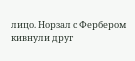лицо. Норзал с Фербером кивнули друг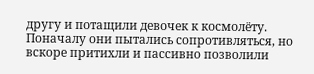другу и потащили девочек к космолёту. Поначалу они пытались сопротивляться, но вскоре притихли и пассивно позволили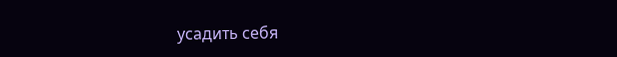усадить себя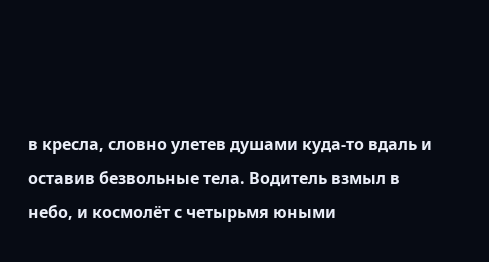в кресла, словно улетев душами куда-то вдаль и оставив безвольные тела. Водитель взмыл в небо, и космолёт с четырьмя юными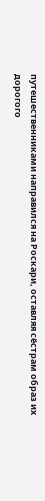путешественниками направился на Роскари, оставляя сёстрам образ их дорогого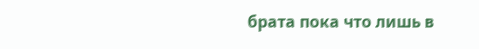брата пока что лишь в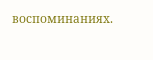воспоминаниях.